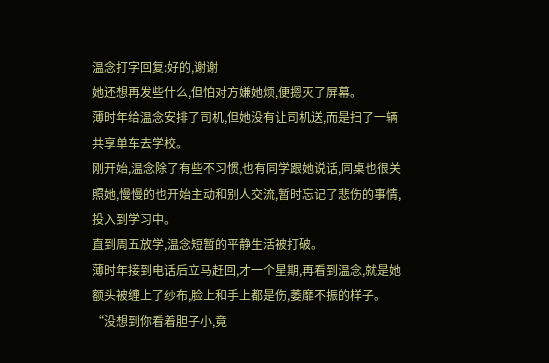温念打字回复:好的,谢谢
她还想再发些什么,但怕对方嫌她烦,便摁灭了屏幕。
薄时年给温念安排了司机,但她没有让司机送,而是扫了一辆共享单车去学校。
刚开始,温念除了有些不习惯,也有同学跟她说话,同桌也很关照她,慢慢的也开始主动和别人交流,暂时忘记了悲伤的事情,投入到学习中。
直到周五放学,温念短暂的平静生活被打破。
薄时年接到电话后立马赶回,才一个星期,再看到温念,就是她额头被缠上了纱布,脸上和手上都是伤,萎靡不振的样子。
“没想到你看着胆子小,竟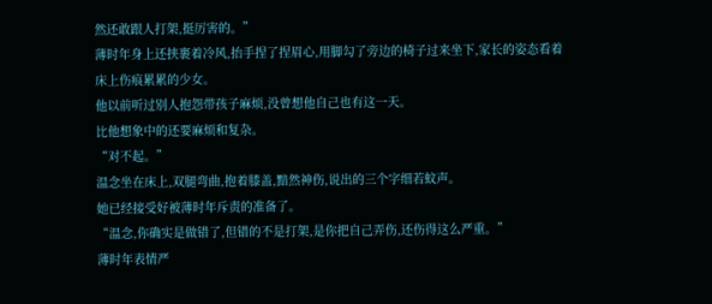然还敢跟人打架,挺厉害的。”
薄时年身上还挟裹着冷风,抬手捏了捏眉心,用脚勾了旁边的椅子过来坐下,家长的姿态看着床上伤痕累累的少女。
他以前听过别人抱怨带孩子麻烦,没曾想他自己也有这一天。
比他想象中的还要麻烦和复杂。
“对不起。”
温念坐在床上,双腿弯曲,抱着膝盖,黯然神伤,说出的三个字细若蚊声。
她已经接受好被薄时年斥责的准备了。
“温念,你确实是做错了,但错的不是打架,是你把自己弄伤,还伤得这么严重。”
薄时年表情严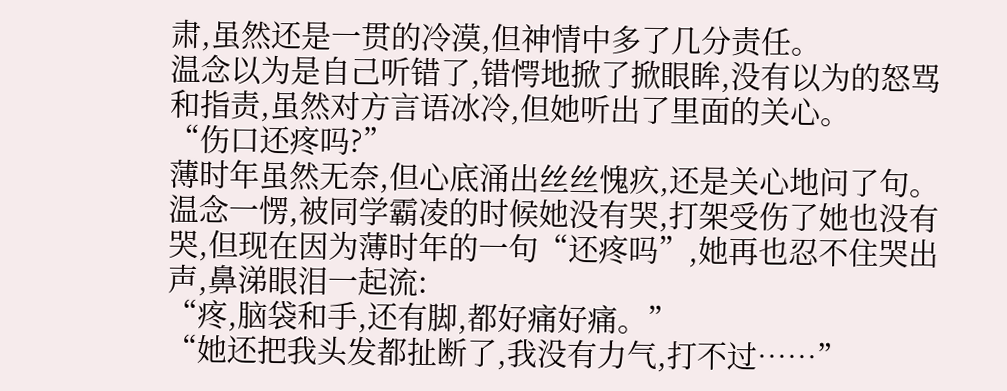肃,虽然还是一贯的冷漠,但神情中多了几分责任。
温念以为是自己听错了,错愕地掀了掀眼眸,没有以为的怒骂和指责,虽然对方言语冰冷,但她听出了里面的关心。
“伤口还疼吗?”
薄时年虽然无奈,但心底涌出丝丝愧疚,还是关心地问了句。
温念一愣,被同学霸凌的时候她没有哭,打架受伤了她也没有哭,但现在因为薄时年的一句“还疼吗”,她再也忍不住哭出声,鼻涕眼泪一起流:
“疼,脑袋和手,还有脚,都好痛好痛。”
“她还把我头发都扯断了,我没有力气,打不过……”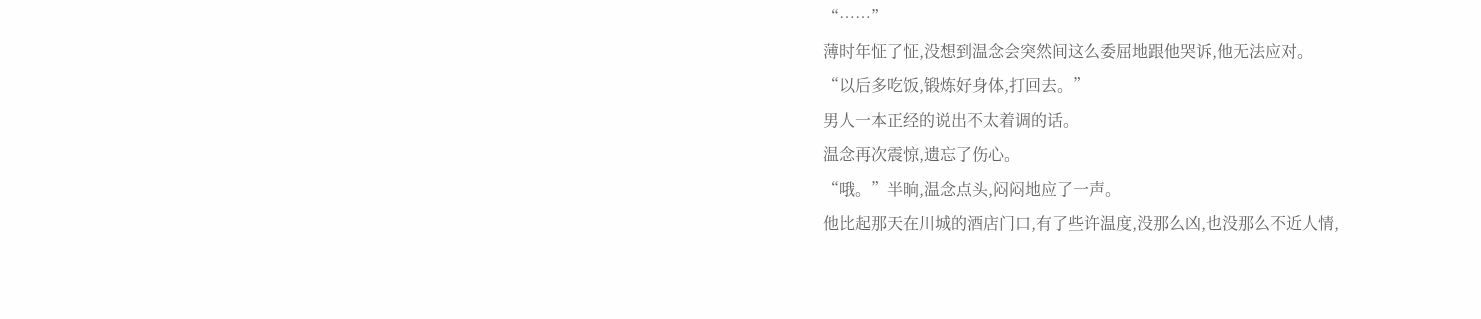“……”
薄时年怔了怔,没想到温念会突然间这么委屈地跟他哭诉,他无法应对。
“以后多吃饭,锻炼好身体,打回去。”
男人一本正经的说出不太着调的话。
温念再次震惊,遗忘了伤心。
“哦。”半晌,温念点头,闷闷地应了一声。
他比起那天在川城的酒店门口,有了些许温度,没那么凶,也没那么不近人情,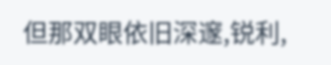但那双眼依旧深邃,锐利,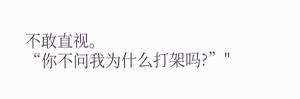不敢直视。
“你不问我为什么打架吗?”"